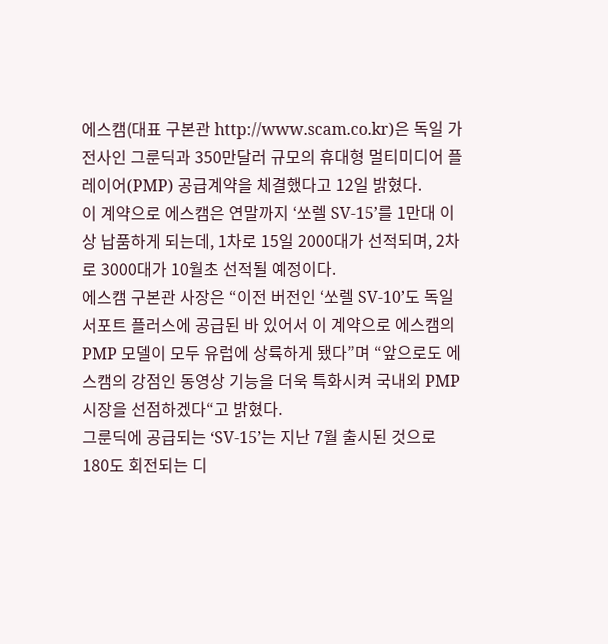에스캠(대표 구본관 http://www.scam.co.kr)은 독일 가전사인 그룬딕과 350만달러 규모의 휴대형 멀티미디어 플레이어(PMP) 공급계약을 체결했다고 12일 밝혔다.
이 계약으로 에스캠은 연말까지 ‘쏘렐 SV-15’를 1만대 이상 납품하게 되는데, 1차로 15일 2000대가 선적되며, 2차로 3000대가 10월초 선적될 예정이다.
에스캠 구본관 사장은 “이전 버전인 ‘쏘렐 SV-10’도 독일 서포트 플러스에 공급된 바 있어서 이 계약으로 에스캠의 PMP 모델이 모두 유럽에 상륙하게 됐다”며 “앞으로도 에스캠의 강점인 동영상 기능을 더욱 특화시켜 국내외 PMP 시장을 선점하겠다“고 밝혔다.
그룬딕에 공급되는 ‘SV-15’는 지난 7월 출시된 것으로 180도 회전되는 디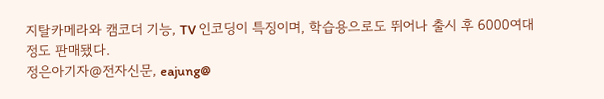지탈카메라와 캠코더 기능, TV 인코딩이 특징이며, 학습용으로도 뛰어나 출시 후 6000여대 정도 판매됐다.
정은아기자@전자신문, eajung@